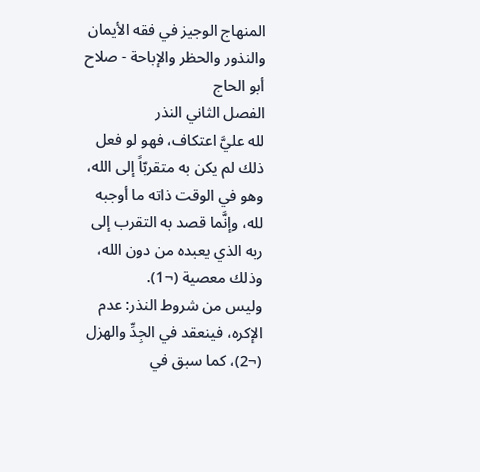المنهاج الوجيز في فقه الأيمان والنذور والحظر والإباحة - صلاح أبو الحاج
الفصل الثاني النذر
لله عليَّ اعتكاف، فهو لو فعل ذلك لم يكن به متقربّاً إلى الله، وهو في الوقت ذاته ما أوجبه لله، وإنَّما قصد به التقرب إلى ربه الذي يعبده من دون الله، وذلك معصية (¬1).
وليس من شروط النذر: عدم الإكره، فينعقد في الجِدِّ والهزل (¬2)، كما سبق في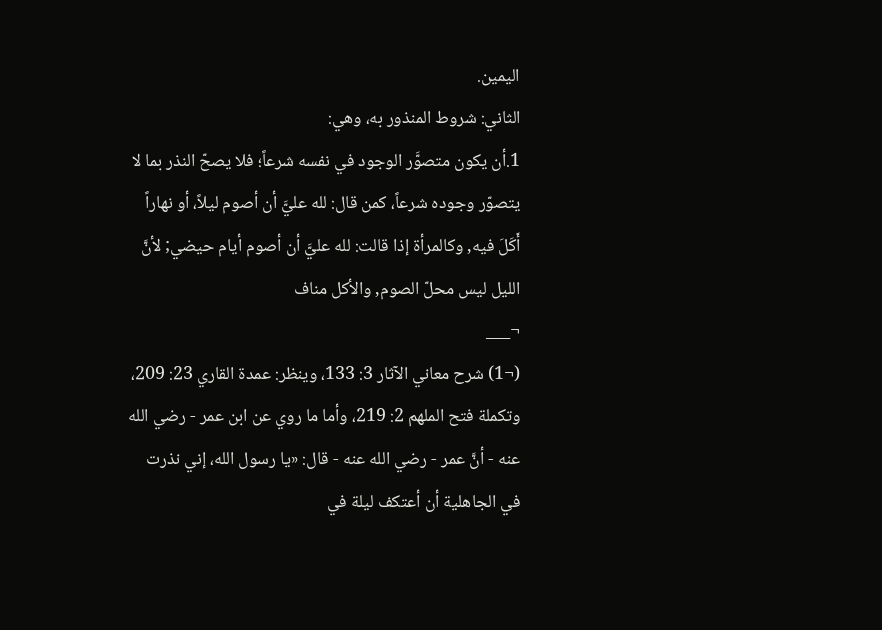اليمين.
الثاني: شروط المنذور به، وهي:
1.أن يكون متصوَّر الوجود في نفسه شرعاً؛ فلا يصحّ النذر بما لا يتصوّر وجوده شرعاً، كمن قال: لله عليَّ أن أصوم ليلاً، أو نهاراً أَكَلَ فيه, وكالمرأة إذا قالت: لله عليَّ أن أصوم أيام حيضي; لأنَّ الليل ليس محلّ الصوم, والأكل مناف
¬___
(¬1) شرح معاني الآثار 3: 133، وينظر: عمدة القاري 23: 209، وتكملة فتح الملهم 2: 219، وأما ما روي عن ابن عمر - رضي الله عنه - أنَّ عمر - رضي الله عنه - قال: «يا رسول الله، إني نذرت في الجاهلية أن أعتكف ليلة في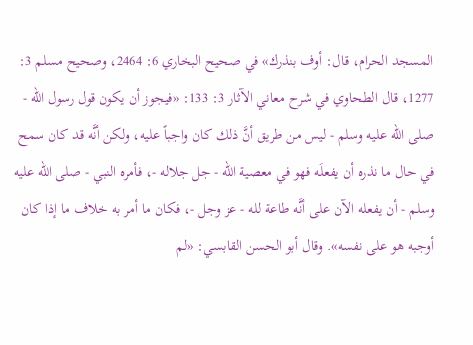المسجد الحرام، قال: أوف بنذرك» في صحيح البخاري 6: 2464، وصحيح مسلم 3: 1277، قال الطحاوي في شرح معاني الآثار 3: 133: «فيجوز أن يكون قول رسول الله - صلى الله عليه وسلم - ليس من طريق أنَّ ذلك كان واجباً عليه، ولكن أنَّه قد كان سمح في حال ما نذره أن يفعلَه فهو في معصية الله - جل جلاله -، فأمره النبي - صلى الله عليه وسلم - أن يفعله الآن على أنَّه طاعة لله - عز وجل -، فكان ما أمر به خلاف ما إذا كان أوجبه هو على نفسه». وقال أبو الحسن القابسي: «لم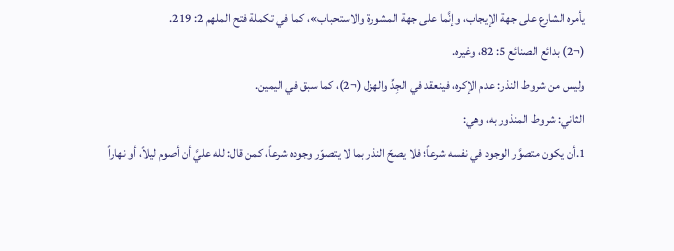يأمره الشارع على جهة الإيجاب، وإنَّما على جهة المشورة والاستحباب»، كما في تكملة فتح الملهم 2: 219.
(¬2) بدائع الصنائع 5: 82، وغيره.
وليس من شروط النذر: عدم الإكره، فينعقد في الجِدِّ والهزل (¬2)، كما سبق في اليمين.
الثاني: شروط المنذور به، وهي:
1.أن يكون متصوَّر الوجود في نفسه شرعاً؛ فلا يصحّ النذر بما لا يتصوّر وجوده شرعاً، كمن قال: لله عليَّ أن أصوم ليلاً، أو نهاراً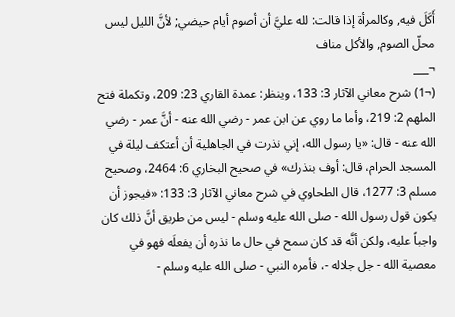أَكَلَ فيه, وكالمرأة إذا قالت: لله عليَّ أن أصوم أيام حيضي; لأنَّ الليل ليس محلّ الصوم, والأكل مناف
¬___
(¬1) شرح معاني الآثار 3: 133، وينظر: عمدة القاري 23: 209، وتكملة فتح الملهم 2: 219، وأما ما روي عن ابن عمر - رضي الله عنه - أنَّ عمر - رضي الله عنه - قال: «يا رسول الله، إني نذرت في الجاهلية أن أعتكف ليلة في المسجد الحرام، قال: أوف بنذرك» في صحيح البخاري 6: 2464، وصحيح مسلم 3: 1277، قال الطحاوي في شرح معاني الآثار 3: 133: «فيجوز أن يكون قول رسول الله - صلى الله عليه وسلم - ليس من طريق أنَّ ذلك كان واجباً عليه، ولكن أنَّه قد كان سمح في حال ما نذره أن يفعلَه فهو في معصية الله - جل جلاله -، فأمره النبي - صلى الله عليه وسلم -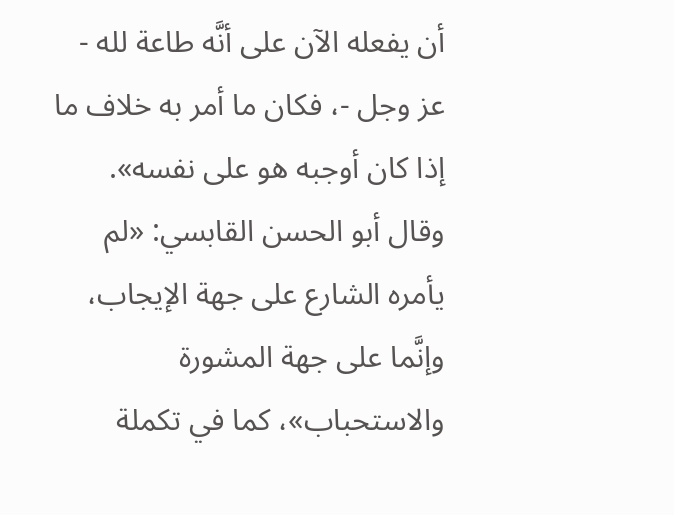أن يفعله الآن على أنَّه طاعة لله - عز وجل -، فكان ما أمر به خلاف ما إذا كان أوجبه هو على نفسه». وقال أبو الحسن القابسي: «لم يأمره الشارع على جهة الإيجاب، وإنَّما على جهة المشورة والاستحباب»، كما في تكملة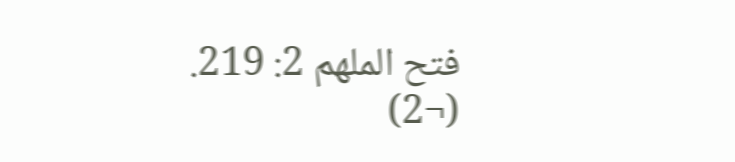فتح الملهم 2: 219.
(¬2)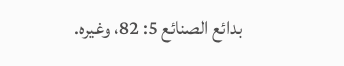بدائع الصنائع 5: 82، وغيره.